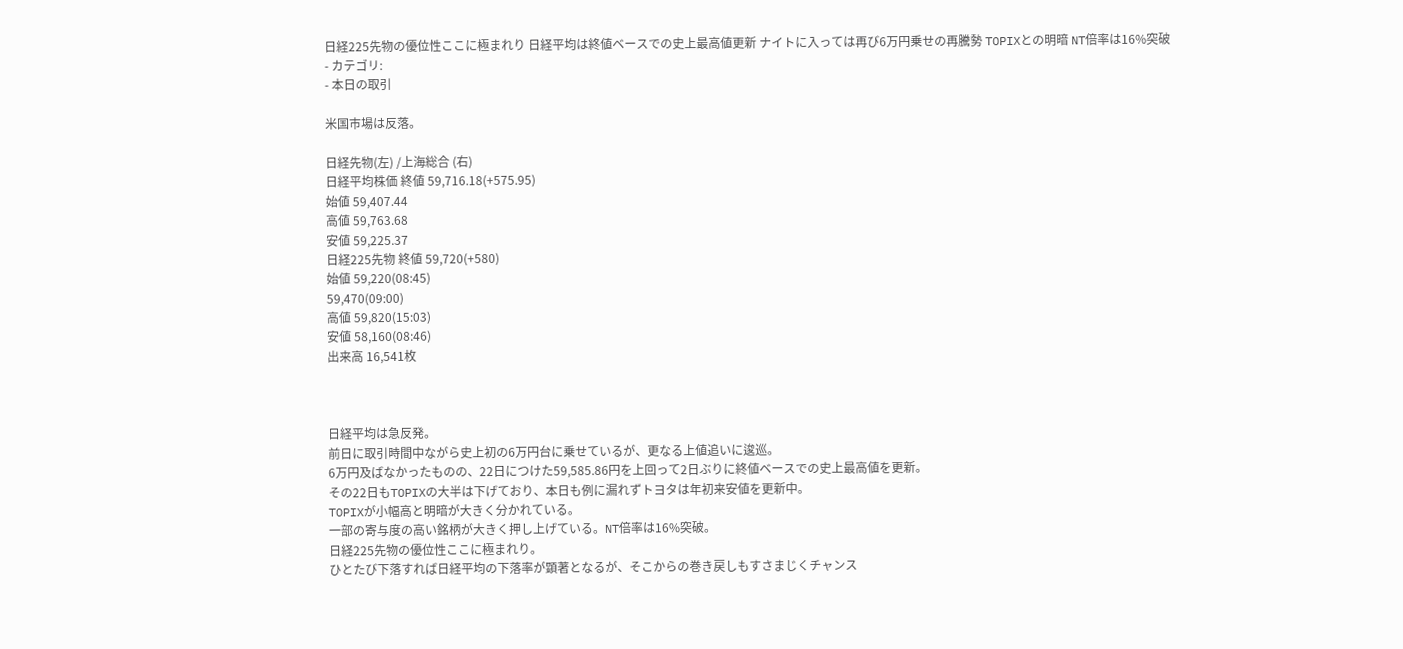日経225先物の優位性ここに極まれり 日経平均は終値ベースでの史上最高値更新 ナイトに入っては再び6万円乗せの再騰勢 TOPIXとの明暗 NT倍率は16%突破
- カテゴリ:
- 本日の取引

米国市場は反落。

日経先物(左) /上海総合 (右)
日経平均株価 終値 59,716.18(+575.95)
始値 59,407.44
高値 59,763.68
安値 59,225.37
日経225先物 終値 59,720(+580)
始値 59,220(08:45)
59,470(09:00)
高値 59,820(15:03)
安値 58,160(08:46)
出来高 16,541枚



日経平均は急反発。
前日に取引時間中ながら史上初の6万円台に乗せているが、更なる上値追いに逡巡。
6万円及ばなかったものの、22日につけた59,585.86円を上回って2日ぶりに終値ベースでの史上最高値を更新。
その22日もTOPIXの大半は下げており、本日も例に漏れずトヨタは年初来安値を更新中。
TOPIXが小幅高と明暗が大きく分かれている。
一部の寄与度の高い銘柄が大きく押し上げている。NT倍率は16%突破。
日経225先物の優位性ここに極まれり。
ひとたび下落すれば日経平均の下落率が顕著となるが、そこからの巻き戻しもすさまじくチャンス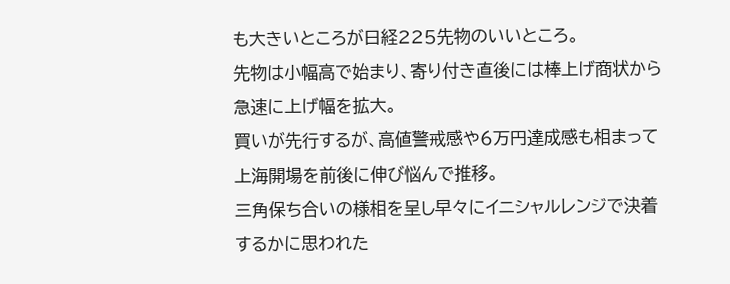も大きいところが日経225先物のいいところ。
先物は小幅高で始まり、寄り付き直後には棒上げ商状から急速に上げ幅を拡大。
買いが先行するが、高値警戒感や6万円達成感も相まって上海開場を前後に伸び悩んで推移。
三角保ち合いの様相を呈し早々にイニシャルレンジで決着するかに思われた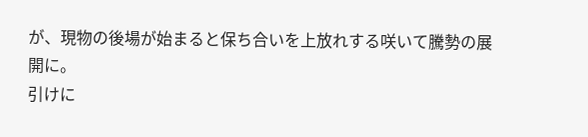が、現物の後場が始まると保ち合いを上放れする咲いて騰勢の展開に。
引けに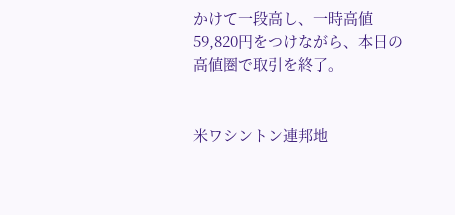かけて一段高し、一時高値59,820円をつけながら、本日の高値圏で取引を終了。


米ワシントン連邦地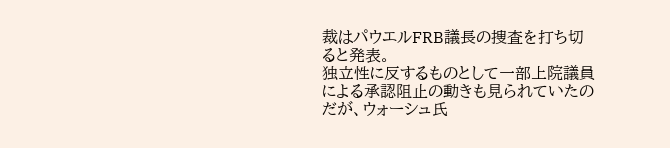裁はパウエルFRB議長の捜査を打ち切ると発表。
独立性に反するものとして一部上院議員による承認阻止の動きも見られていたのだが、ウォーシュ氏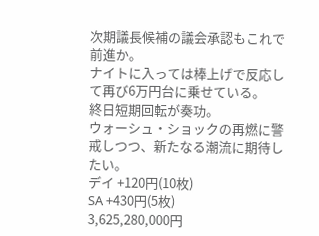次期議長候補の議会承認もこれで前進か。
ナイトに入っては棒上げで反応して再び6万円台に乗せている。
終日短期回転が奏功。
ウォーシュ・ショックの再燃に警戒しつつ、新たなる潮流に期待したい。
デイ +120円(10枚)
SA +430円(5枚)
3,625,280,000円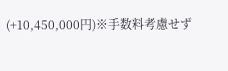(+10,450,000円)※手数料考慮せず